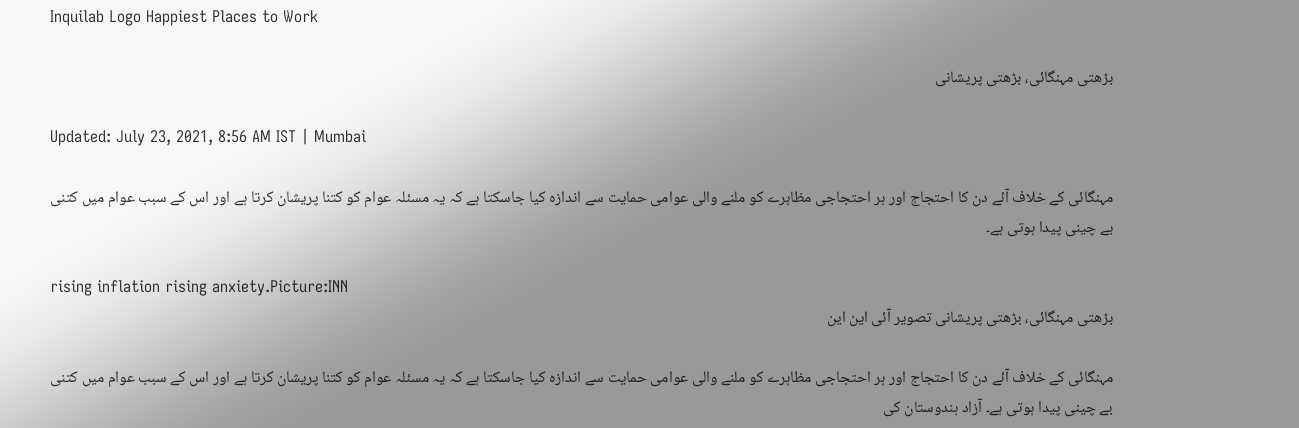Inquilab Logo Happiest Places to Work

بڑھتی مہنگائی، بڑھتی پریشانی

Updated: July 23, 2021, 8:56 AM IST | Mumbai

مہنگائی کے خلاف آئے دن کا احتجاج اور ہر احتجاجی مظاہرے کو ملنے والی عوامی حمایت سے اندازہ کیا جاسکتا ہے کہ یہ مسئلہ عوام کو کتنا پریشان کرتا ہے اور اس کے سبب عوام میں کتنی بے چینی پیدا ہوتی ہے۔

rising inflation rising anxiety.Picture:INN
بڑھتی مہنگائی، بڑھتی پریشانی تصویر آئی این این

مہنگائی کے خلاف آئے دن کا احتجاج اور ہر احتجاجی مظاہرے کو ملنے والی عوامی حمایت سے اندازہ کیا جاسکتا ہے کہ یہ مسئلہ عوام کو کتنا پریشان کرتا ہے اور اس کے سبب عوام میں کتنی بے چینی پیدا ہوتی ہے۔ آزاد ہندوستان کی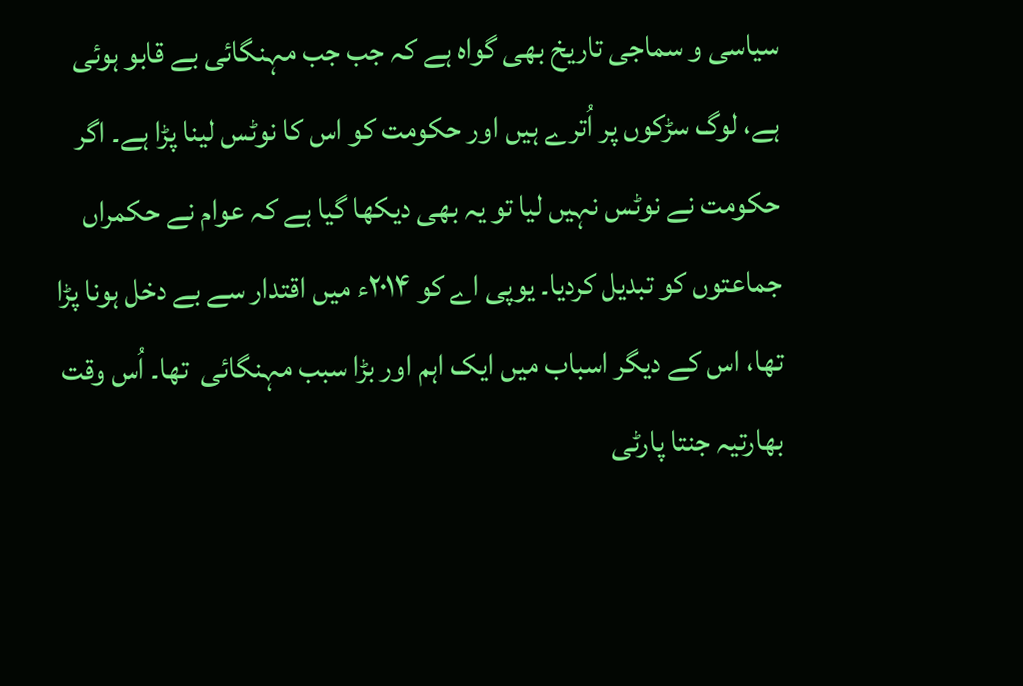سیاسی و سماجی تاریخ بھی گواہ ہے کہ جب جب مہنگائی بے قابو ہوئی ہے، لوگ سڑکوں پر اُترے ہیں اور حکومت کو اس کا نوٹس لینا پڑا ہے۔ اگر حکومت نے نوٹس نہیں لیا تو یہ بھی دیکھا گیا ہے کہ عوام نے حکمراں جماعتوں کو تبدیل کردیا۔ یوپی اے کو ۲۰۱۴ء میں اقتدار سے بے دخل ہونا پڑا تھا، اس کے دیگر اسباب میں ایک اہم اور بڑا سبب مہنگائی  تھا۔ اُس وقت بھارتیہ جنتا پارٹی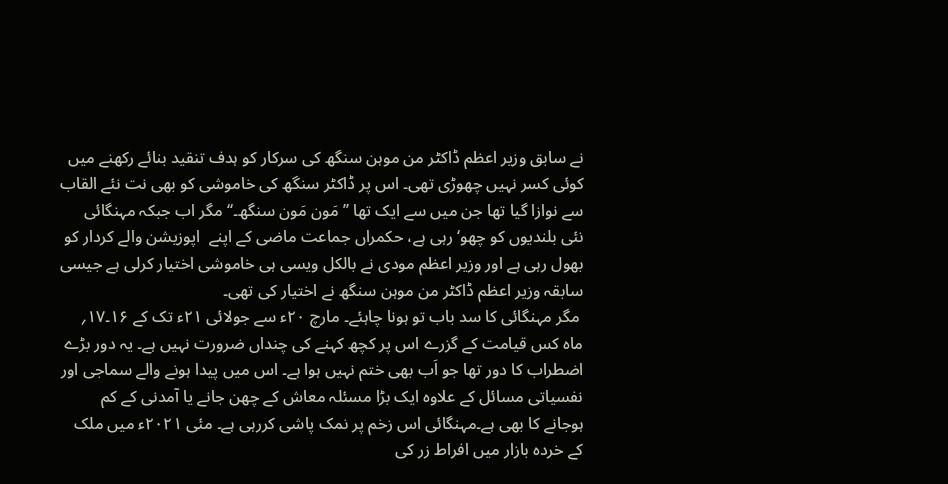نے سابق وزیر اعظم ڈاکٹر من موہن سنگھ کی سرکار کو ہدف تنقید بنائے رکھنے میں کوئی کسر نہیں چھوڑی تھی۔ اس پر ڈاکٹر سنگھ کی خاموشی کو بھی نت نئے القاب سے نوازا گیا تھا جن میں سے ایک تھا ’’مَون مَون سنگھ۔‘‘ مگر اب جبکہ مہنگائی نئی بلندیوں کو چھو‘ رہی ہے، حکمراں جماعت ماضی کے اپنے  اپوزیشن والے کردار کو بھول رہی ہے اور وزیر اعظم مودی نے بالکل ویسی ہی خاموشی اختیار کرلی ہے جیسی سابقہ وزیر اعظم ڈاکٹر من موہن سنگھ نے اختیار کی تھی۔
 مگر مہنگائی کا سد باب تو ہونا چاہئے۔ مارچ ۲۰ء سے جولائی ۲۱ء تک کے ۱۶۔۱۷؍ ماہ کس قیامت کے گزرے اس پر کچھ کہنے کی چنداں ضرورت نہیں ہے۔ یہ دور بڑے اضطراب کا دور تھا جو اَب بھی ختم نہیں ہوا ہے۔ اس میں پیدا ہونے والے سماجی اور نفسیاتی مسائل کے علاوہ ایک بڑا مسئلہ معاش کے چھن جانے یا آمدنی کے کم ہوجانے کا بھی ہے۔مہنگائی اس زخم پر نمک پاشی کررہی ہے۔ مئی ۲۰۲۱ء میں ملک کے خردہ بازار میں افراط زر کی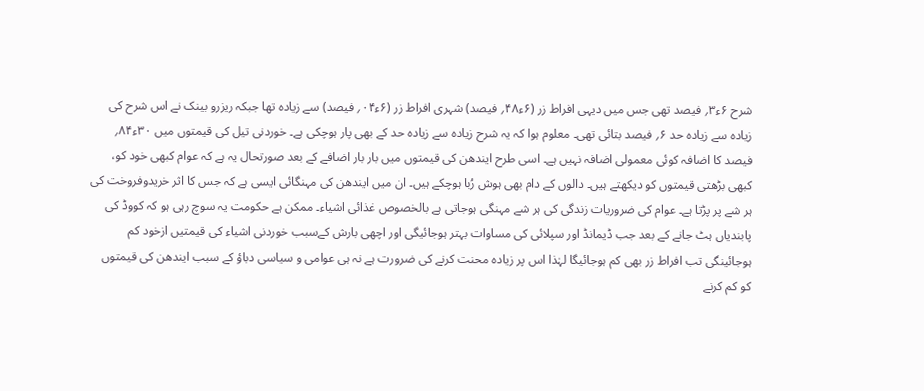شرح ۶ء۳؍ فیصد تھی جس میں دیہی افراط زر (۶ء۴۸؍ فیصد) شہری افراط زر (۶ء۰۴؍ فیصد) سے زیادہ تھا جبکہ ریزرو بینک نے اس شرح کی زیادہ سے زیادہ حد ۶؍ فیصد بتائی تھی۔ معلوم ہوا کہ یہ شرح زیادہ سے زیادہ حد کے بھی پار ہوچکی ہے۔ خوردنی تیل کی قیمتوں میں ۳۰ء۸۴؍ فیصد کا اضافہ کوئی معمولی اضافہ نہیں ہے۔ اسی طرح ایندھن کی قیمتوں میں بار بار اضافے کے بعد صورتحال یہ ہے کہ عوام کبھی خود کو، کبھی بڑھتی قیمتوں کو دیکھتے ہیں۔ دالوں کے دام بھی ہوش رُبا ہوچکے ہیں۔ ان میں ایندھن کی مہنگائی ایسی ہے کہ جس کا اثر خریدوفروخت کی ہر شے پر پڑتا ہے۔ عوام کی ضروریات زندگی کی ہر شے مہنگی ہوجاتی ہے بالخصوص غذائی اشیاء۔ ممکن ہے حکومت یہ سوچ رہی ہو کہ کووڈ کی پابندیاں ہٹ جانے کے بعد جب ڈیمانڈ اور سپلائی کی مساوات بہتر ہوجائیگی اور اچھی بارش کےسبب خوردنی اشیاء کی قیمتیں ازخود کم ہوجائینگی تب افراط زر بھی کم ہوجائیگا لہٰذا اس پر زیادہ محنت کرنے کی ضرورت ہے نہ ہی عوامی و سیاسی دباؤ کے سبب ایندھن کی قیمتوں کو کم کرنے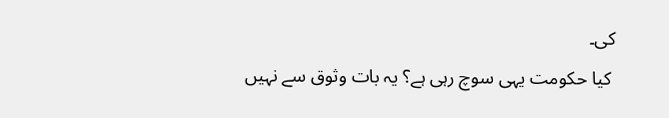کی۔
 کیا حکومت یہی سوچ رہی ہے؟ یہ بات وثوق سے نہیں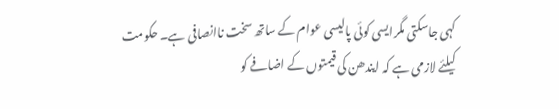کہی جاسکتی مگرایسی کوئی پالیسی عوام کے ساتھ سخت ناانصافی ہے۔ حکومت کیلئے لازمی ہے کہ ایندھن کی قیمتوں کے اضافے کو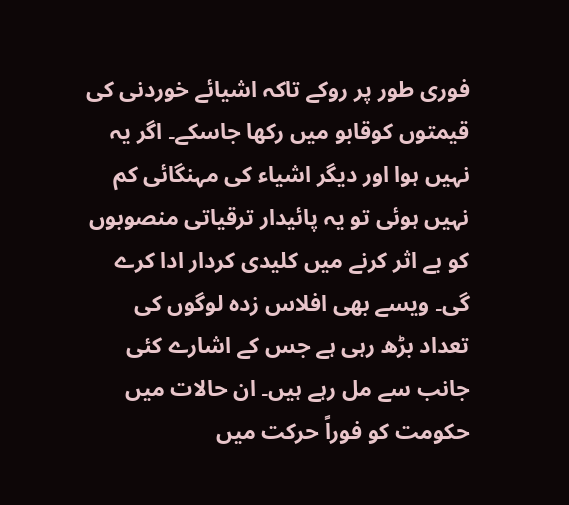فوری طور پر روکے تاکہ اشیائے خوردنی کی قیمتوں کوقابو میں رکھا جاسکے۔ اگر یہ نہیں ہوا اور دیگر اشیاء کی مہنگائی کم نہیں ہوئی تو یہ پائیدار ترقیاتی منصوبوں کو بے اثر کرنے میں کلیدی کردار ادا کرے گی۔ ویسے بھی افلاس زدہ لوگوں کی تعداد بڑھ رہی ہے جس کے اشارے کئی جانب سے مل رہے ہیں۔ ان حالات میں حکومت کو فوراً حرکت میں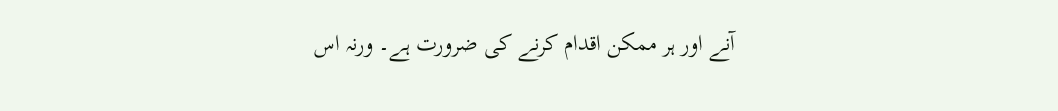آنے اور ہر ممکن اقدام کرنے کی ضرورت ہے۔ ورنہ اس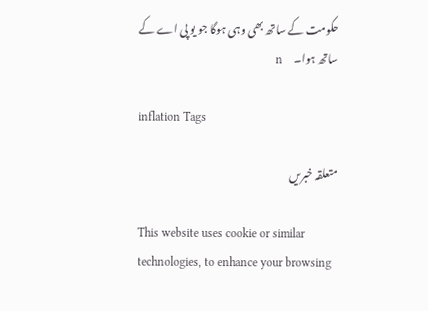حکومت کے ساتھ بھی وہی ہوگا جو یو پی اے کے ساتھ ہوا۔     n

inflation Tags

متعلقہ خبریں

This website uses cookie or similar technologies, to enhance your browsing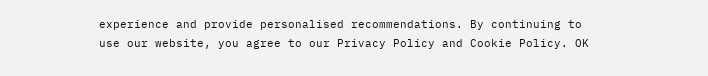experience and provide personalised recommendations. By continuing to use our website, you agree to our Privacy Policy and Cookie Policy. OK